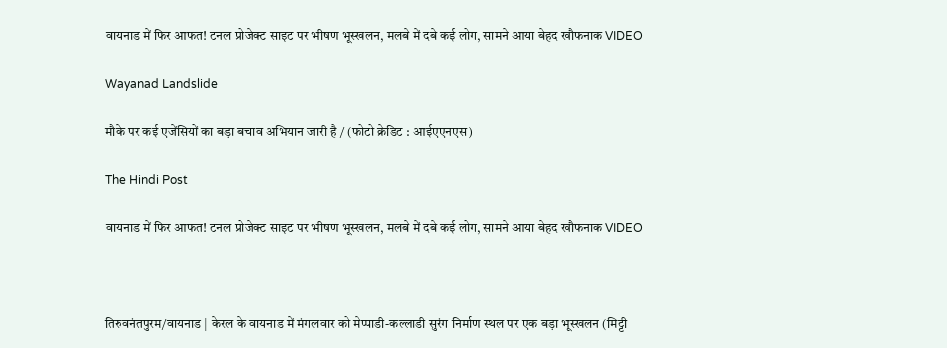वायनाड में फिर आफत! टनल प्रोजेक्ट साइट पर भीषण भूस्खलन, मलबे में दबे कई लोग, सामने आया बेहद खौफनाक VIDEO

Wayanad Landslide

मौके पर कई एजेंसियों का बड़ा बचाव अभियान जारी है / (फोटो क्रेडिट : आईएएनएस)

The Hindi Post

वायनाड में फिर आफत! टनल प्रोजेक्ट साइट पर भीषण भूस्खलन, मलबे में दबे कई लोग, सामने आया बेहद खौफनाक VIDEO



तिरुवनंतपुरम/वायनाड | केरल के वायनाड में मंगलवार को मेप्पाडी-कल्लाडी सुरंग निर्माण स्थल पर एक बड़ा भूस्खलन (मिट्टी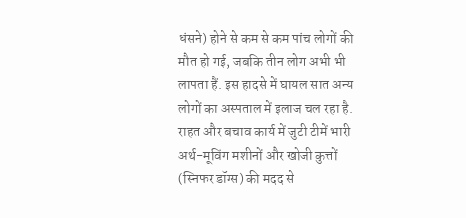धंसने) होने से कम से कम पांच लोगों की मौत हो गई, जबकि तीन लोग अभी भी लापता हैं. इस हादसे में घायल सात अन्य लोगों का अस्पताल में इलाज चल रहा है. राहत और बचाव कार्य में जुटी टीमें भारी अर्थ-मूविंग मशीनों और खोजी कुत्तों (स्निफर डॉग्स) की मदद से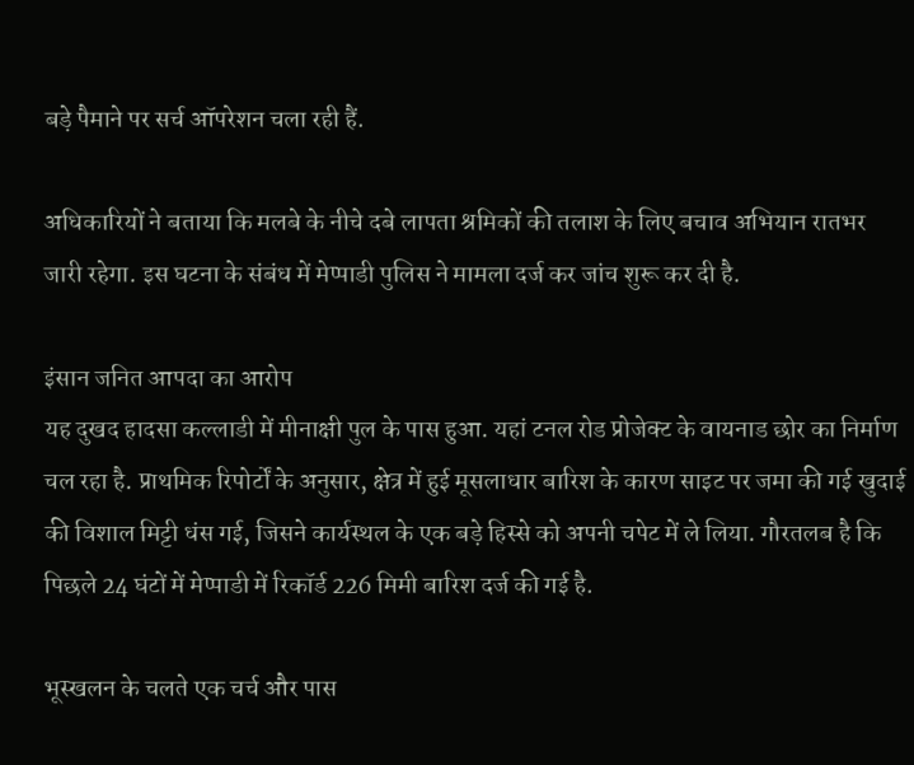बड़े पैमाने पर सर्च ऑपरेशन चला रही हैं.

अधिकारियों ने बताया कि मलबे के नीचे दबे लापता श्रमिकों की तलाश के लिए बचाव अभियान रातभर जारी रहेगा. इस घटना के संबंध में मेप्पाडी पुलिस ने मामला दर्ज कर जांच शुरू कर दी है.

इंसान जनित आपदा का आरोप
यह दुखद हादसा कल्लाडी में मीनाक्षी पुल के पास हुआ. यहां टनल रोड प्रोजेक्ट के वायनाड छोर का निर्माण चल रहा है. प्राथमिक रिपोर्टों के अनुसार, क्षेत्र में हुई मूसलाधार बारिश के कारण साइट पर जमा की गई खुदाई की विशाल मिट्टी धंस गई, जिसने कार्यस्थल के एक बड़े हिस्से को अपनी चपेट में ले लिया. गौरतलब है कि पिछले 24 घंटों में मेप्पाडी में रिकॉर्ड 226 मिमी बारिश दर्ज की गई है.

भूस्खलन के चलते एक चर्च और पास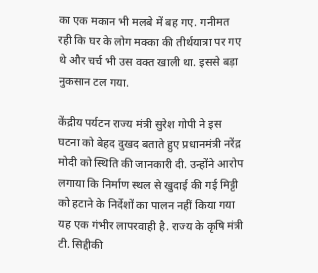का एक मकान भी मलबे में बह गए. गनीमत रही कि घर के लोग मक्का की तीर्थयात्रा पर गए थे और चर्च भी उस वक्त खाली था. इससे बड़ा नुकसान टल गया.

केंद्रीय पर्यटन राज्य मंत्री सुरेश गोपी ने इस घटना को बेहद दुखद बताते हुए प्रधानमंत्री नरेंद्र मोदी को स्थिति की जानकारी दी. उन्होंने आरोप लगाया कि निर्माण स्थल से खुदाई की गई मिट्टी को हटाने के निर्देशों का पालन नहीं किया गया यह एक गंभीर लापरवाही है. राज्य के कृषि मंत्री टी. सिद्दीकी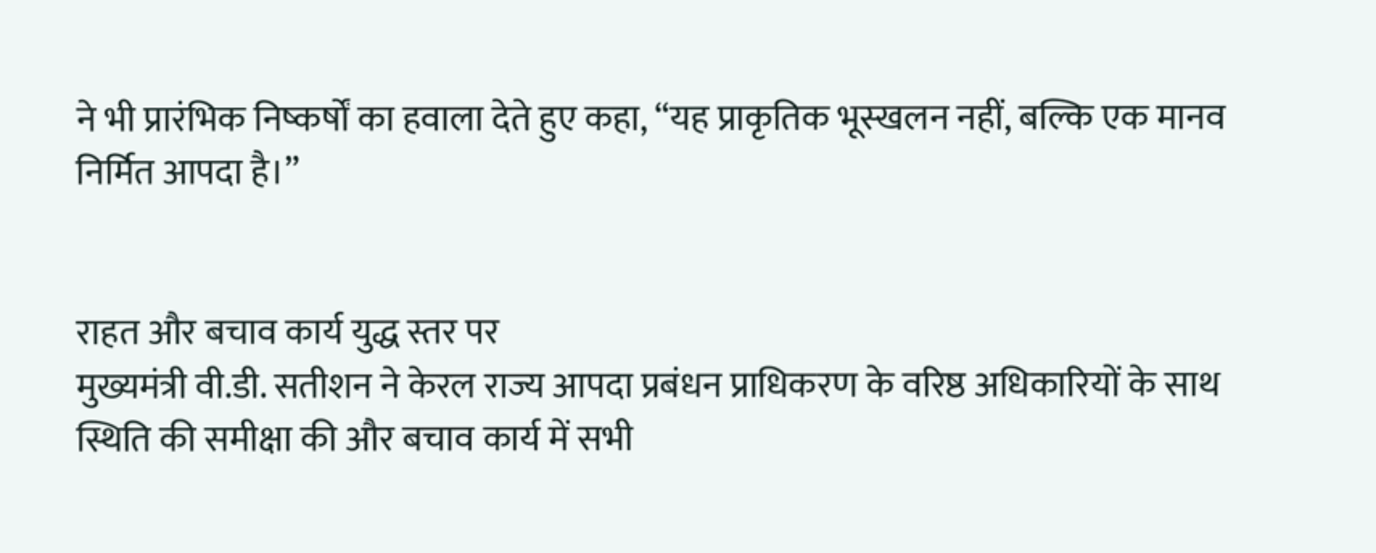ने भी प्रारंभिक निष्कर्षों का हवाला देते हुए कहा, “यह प्राकृतिक भूस्खलन नहीं, बल्कि एक मानव निर्मित आपदा है।”


राहत और बचाव कार्य युद्ध स्तर पर
मुख्यमंत्री वी.डी. सतीशन ने केरल राज्य आपदा प्रबंधन प्राधिकरण के वरिष्ठ अधिकारियों के साथ स्थिति की समीक्षा की और बचाव कार्य में सभी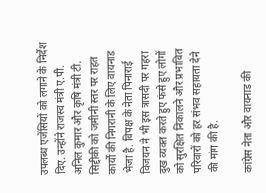उपलब्ध एजेंसियों को लगाने के निर्देश दिए. उन्होंने राजस्व मंत्री ए.पी. अनिल कुमार और कृषि मंत्री टी. सिद्दीकी को जमीनी स्तर पर राहत कार्यों की निगरानी के लिए वायनाड भेजा है. विपक्ष के नेता पिनाराई विजयन ने भी इस त्रासदी पर गहरा दुख व्यक्त करते हुए फंसे हुए लोगों को सुरक्षित निकालने और प्रभावित परिवारों को हर संभव सहायता देने की मांग की है.

कांग्रेस नेता और वायनाड की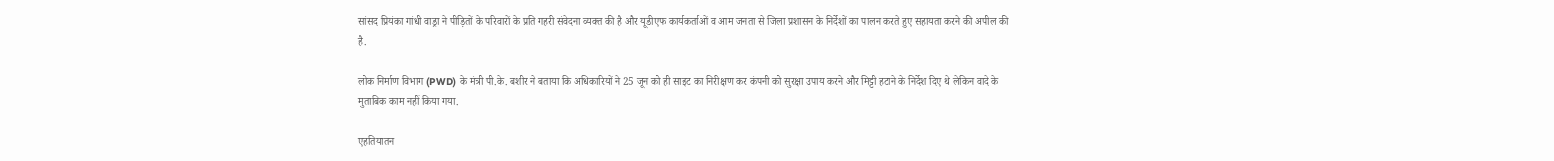सांसद प्रियंका गांधी वाड्रा ने पीड़ितों के परिवारों के प्रति गहरी संवेदना व्यक्त की है और यूडीएफ कार्यकर्ताओं व आम जनता से जिला प्रशासन के निर्देशों का पालन करते हुए सहायता करने की अपील की है.

लोक निर्माण विभाग (PWD) के मंत्री पी.के. बशीर ने बताया कि अधिकारियों ने 25 जून को ही साइट का निरीक्षण कर कंपनी को सुरक्षा उपाय करने और मिट्टी हटाने के निर्देश दिए थे लेकिन वादे के मुताबिक काम नहीं किया गया.

एहतियातन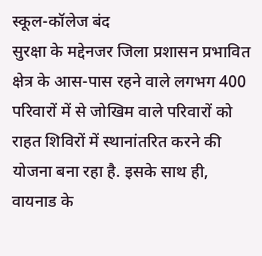स्कूल-कॉलेज बंद
सुरक्षा के मद्देनजर जिला प्रशासन प्रभावित क्षेत्र के आस-पास रहने वाले लगभग 400 परिवारों में से जोखिम वाले परिवारों को राहत शिविरों में स्थानांतरित करने की योजना बना रहा है. इसके साथ ही, वायनाड के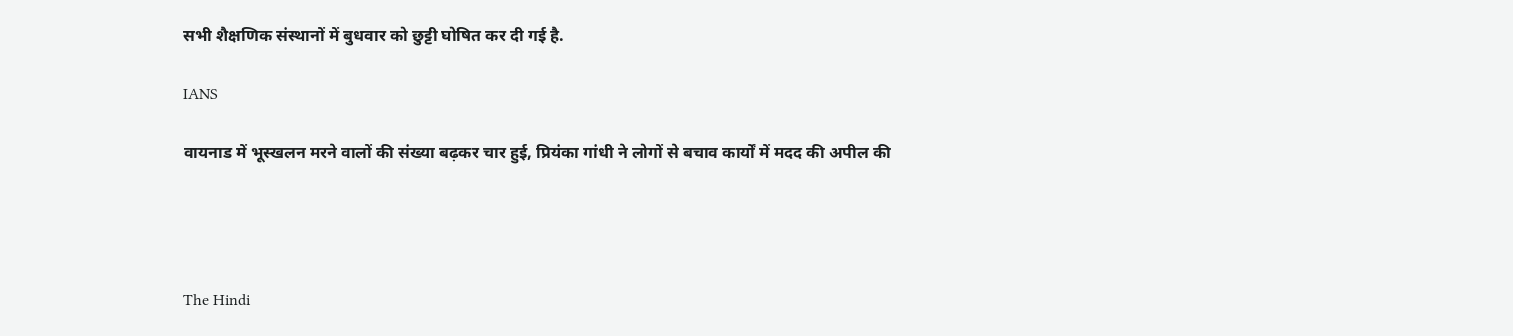सभी शैक्षणिक संस्थानों में बुधवार को छुट्टी घोषित कर दी गई है.

IANS

वायनाड में भूस्खलन मरने वालों की संख्या बढ़कर चार हुई, प्रियंका गांधी ने लोगों से बचाव कार्यों में मदद की अपील की




The Hindi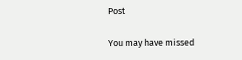Post

You may have missed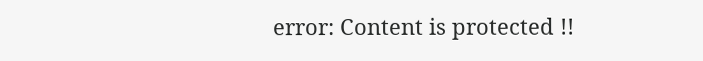error: Content is protected !!